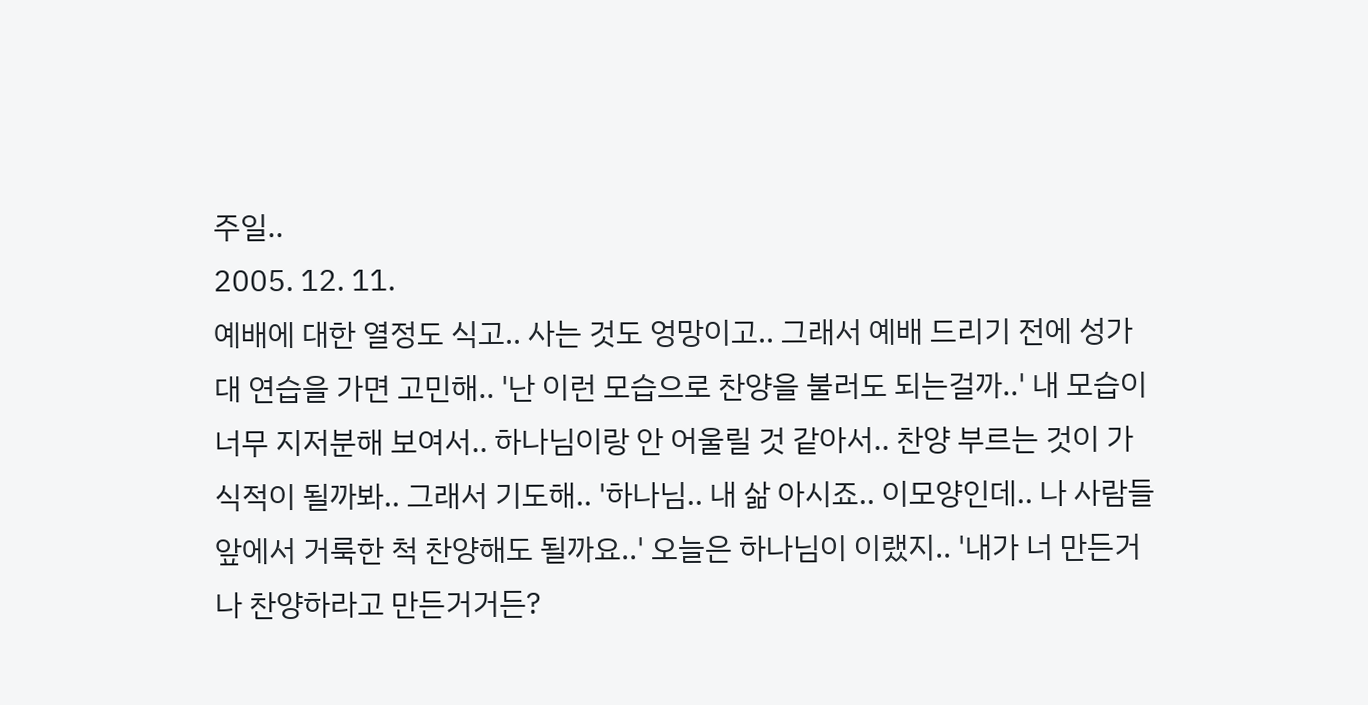주일..
2005. 12. 11.
예배에 대한 열정도 식고.. 사는 것도 엉망이고.. 그래서 예배 드리기 전에 성가대 연습을 가면 고민해.. '난 이런 모습으로 찬양을 불러도 되는걸까..' 내 모습이 너무 지저분해 보여서.. 하나님이랑 안 어울릴 것 같아서.. 찬양 부르는 것이 가식적이 될까봐.. 그래서 기도해.. '하나님.. 내 삶 아시죠.. 이모양인데.. 나 사람들 앞에서 거룩한 척 찬양해도 될까요..' 오늘은 하나님이 이랬지.. '내가 너 만든거 나 찬양하라고 만든거거든?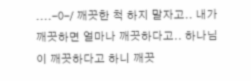....-0-/ 깨끗한 척 하지 말자고.. 내가 깨끗하면 얼마나 깨끗하다고.. 하나님이 깨끗하다고 하니 깨끗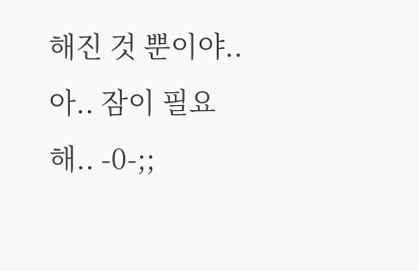해진 것 뿐이야.. 아.. 잠이 필요해.. -0-;;